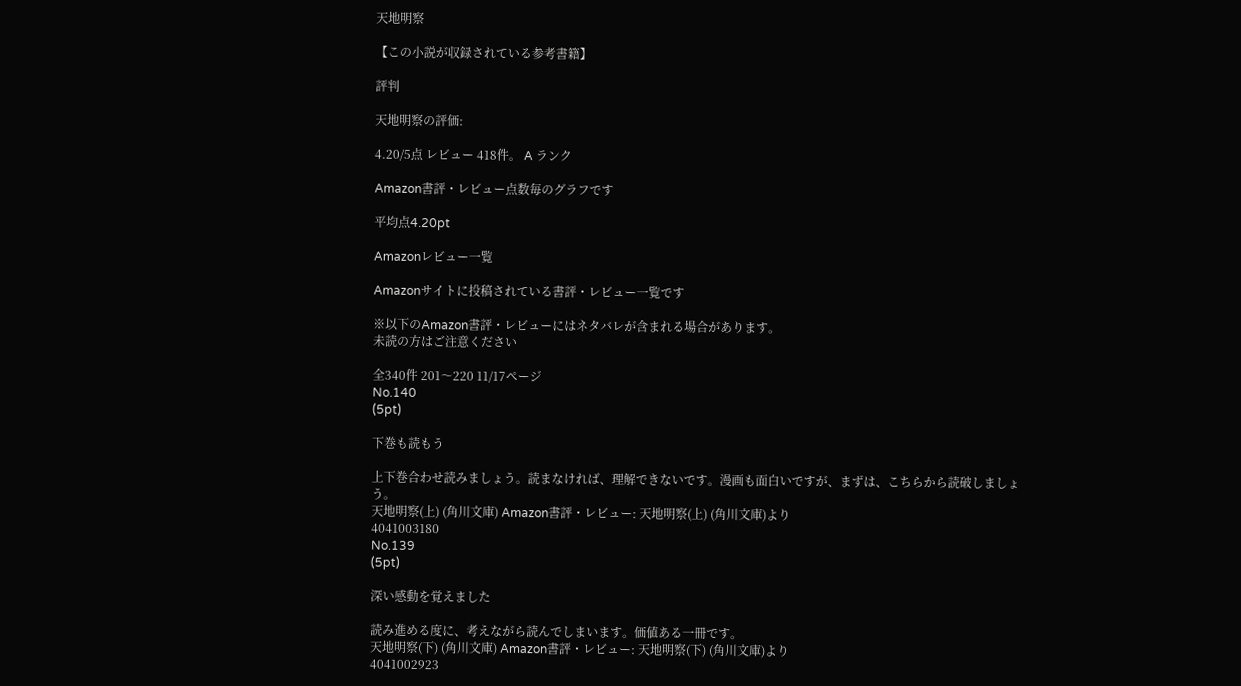天地明察

【この小説が収録されている参考書籍】

評判

天地明察の評価:

4.20/5点 レビュー 418件。 A ランク

Amazon書評・レビュー点数毎のグラフです

平均点4.20pt

Amazonレビュー一覧

Amazonサイトに投稿されている書評・レビュー一覧です

※以下のAmazon書評・レビューにはネタバレが含まれる場合があります。
未読の方はご注意ください

全340件 201〜220 11/17ページ
No.140
(5pt)

下巻も読もう

上下巻合わせ読みましょう。読まなければ、理解できないです。漫画も面白いですが、まずは、こちらから読破しましょう。
天地明察(上) (角川文庫) Amazon書評・レビュー: 天地明察(上) (角川文庫)より
4041003180
No.139
(5pt)

深い感動を覚えました

読み進める度に、考えながら読んでしまいます。価値ある一冊です。
天地明察(下) (角川文庫) Amazon書評・レビュー: 天地明察(下) (角川文庫)より
4041002923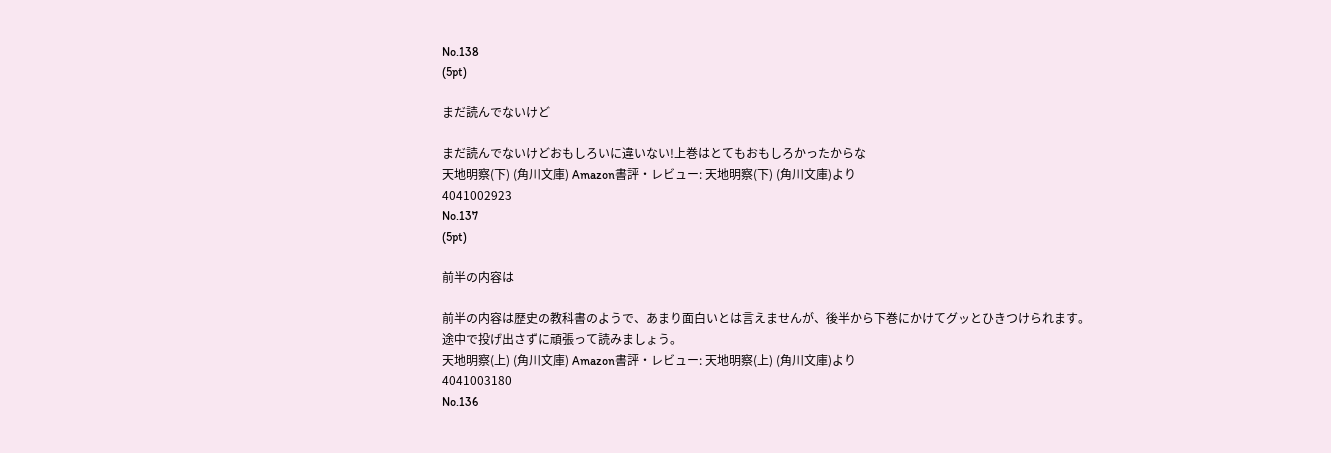No.138
(5pt)

まだ読んでないけど

まだ読んでないけどおもしろいに違いない!上巻はとてもおもしろかったからな
天地明察(下) (角川文庫) Amazon書評・レビュー: 天地明察(下) (角川文庫)より
4041002923
No.137
(5pt)

前半の内容は

前半の内容は歴史の教科書のようで、あまり面白いとは言えませんが、後半から下巻にかけてグッとひきつけられます。
途中で投げ出さずに頑張って読みましょう。
天地明察(上) (角川文庫) Amazon書評・レビュー: 天地明察(上) (角川文庫)より
4041003180
No.136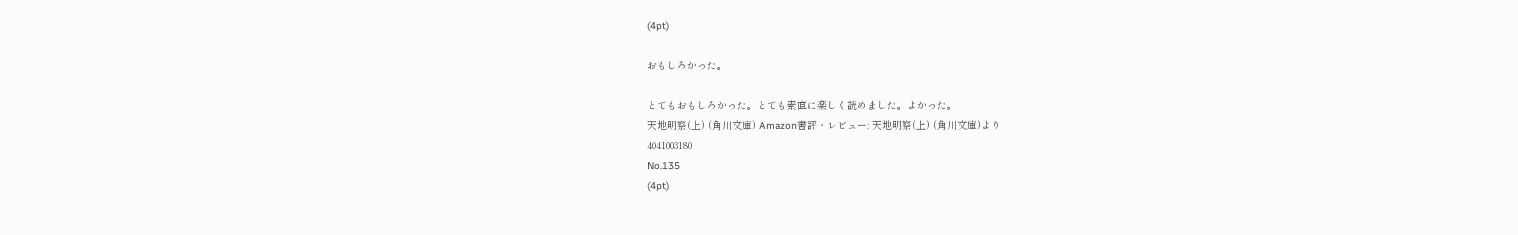(4pt)

おもしろかった。

とてもおもしろかった。とても素直に楽しく読めました。よかった。
天地明察(上) (角川文庫) Amazon書評・レビュー: 天地明察(上) (角川文庫)より
4041003180
No.135
(4pt)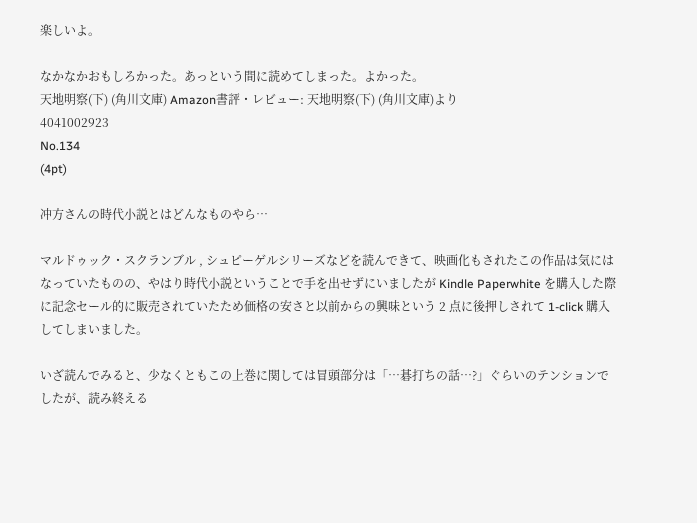楽しいよ。

なかなかおもしろかった。あっという間に読めてしまった。よかった。
天地明察(下) (角川文庫) Amazon書評・レビュー: 天地明察(下) (角川文庫)より
4041002923
No.134
(4pt)

冲方さんの時代小説とはどんなものやら…

マルドゥック・スクランブル , シュピーゲルシリーズなどを読んできて、映画化もされたこの作品は気にはなっていたものの、やはり時代小説ということで手を出せずにいましたが Kindle Paperwhite を購入した際に記念セール的に販売されていたため価格の安さと以前からの興味という 2 点に後押しされて 1-click 購入してしまいました。

いざ読んでみると、少なくともこの上巻に関しては冒頭部分は「…碁打ちの話…?」ぐらいのテンションでしたが、読み終える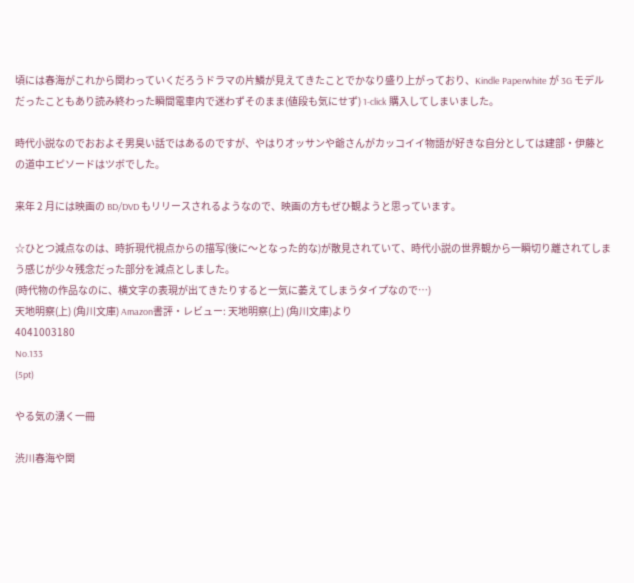頃には春海がこれから関わっていくだろうドラマの片鱗が見えてきたことでかなり盛り上がっており、Kindle Paperwhite が 3G モデルだったこともあり読み終わった瞬間電車内で迷わずそのまま(値段も気にせず) 1-click 購入してしまいました。

時代小説なのでおおよそ男臭い話ではあるのですが、やはりオッサンや爺さんがカッコイイ物語が好きな自分としては建部・伊藤との道中エピソードはツボでした。

来年 2 月には映画の BD/DVD もリリースされるようなので、映画の方もぜひ観ようと思っています。

☆ひとつ減点なのは、時折現代視点からの描写(後に〜となった的な)が散見されていて、時代小説の世界観から一瞬切り離されてしまう感じが少々残念だった部分を減点としました。
(時代物の作品なのに、横文字の表現が出てきたりすると一気に萎えてしまうタイプなので…)
天地明察(上) (角川文庫) Amazon書評・レビュー: 天地明察(上) (角川文庫)より
4041003180
No.133
(5pt)

やる気の湧く一冊

渋川春海や関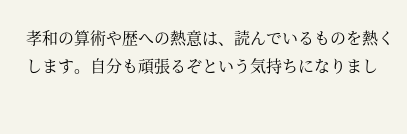孝和の算術や歴への熱意は、読んでいるものを熱くします。自分も頑張るぞという気持ちになりまし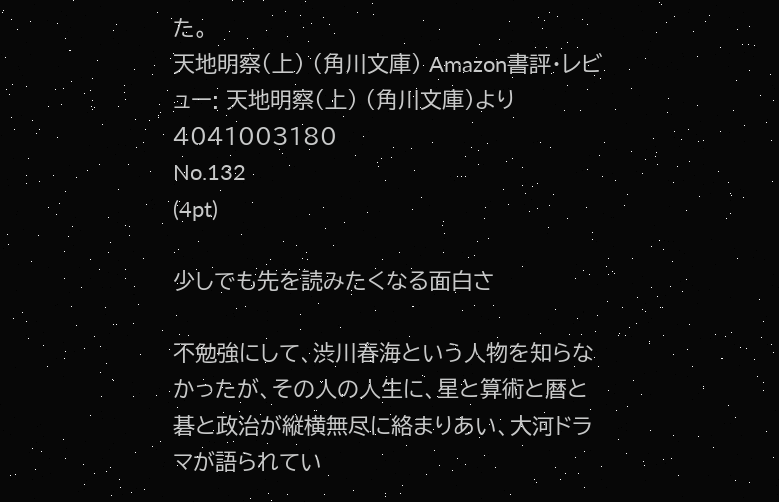た。
天地明察(上) (角川文庫) Amazon書評・レビュー: 天地明察(上) (角川文庫)より
4041003180
No.132
(4pt)

少しでも先を読みたくなる面白さ

不勉強にして、渋川春海という人物を知らなかったが、その人の人生に、星と算術と暦と碁と政治が縦横無尽に絡まりあい、大河ドラマが語られてい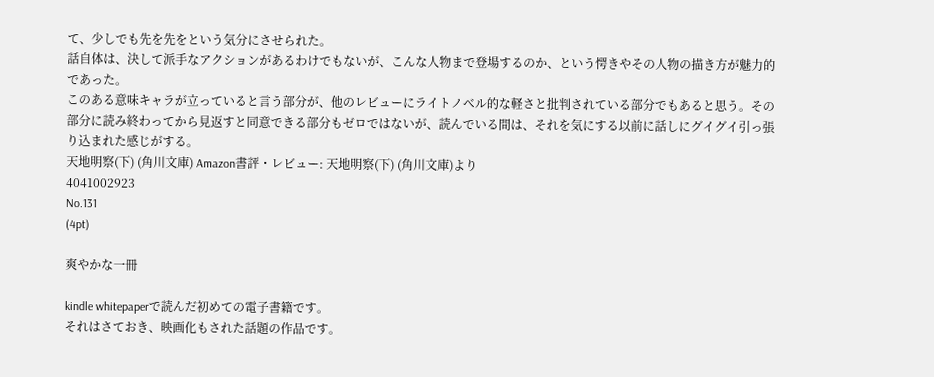て、少しでも先を先をという気分にさせられた。
話自体は、決して派手なアクションがあるわけでもないが、こんな人物まで登場するのか、という愕きやその人物の描き方が魅力的であった。
このある意味キャラが立っていると言う部分が、他のレビューにライトノベル的な軽さと批判されている部分でもあると思う。その部分に読み終わってから見返すと同意できる部分もゼロではないが、読んでいる間は、それを気にする以前に話しにグイグイ引っ張り込まれた感じがする。
天地明察(下) (角川文庫) Amazon書評・レビュー: 天地明察(下) (角川文庫)より
4041002923
No.131
(4pt)

爽やかな一冊

kindle whitepaperで読んだ初めての電子書籍です。
それはさておき、映画化もされた話題の作品です。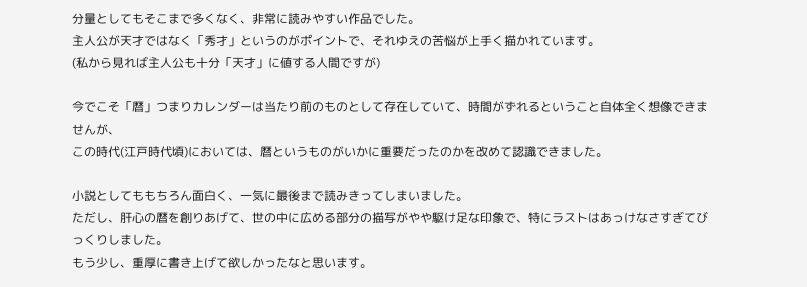分量としてもそこまで多くなく、非常に読みやすい作品でした。
主人公が天才ではなく「秀才」というのがポイントで、それゆえの苦悩が上手く描かれています。
(私から見れば主人公も十分「天才」に値する人間ですが)

今でこそ「暦」つまりカレンダーは当たり前のものとして存在していて、時間がずれるということ自体全く想像できませんが、
この時代(江戸時代頃)においては、暦というものがいかに重要だったのかを改めて認識できました。

小説としてももちろん面白く、一気に最後まで読みきってしまいました。
ただし、肝心の暦を創りあげて、世の中に広める部分の描写がやや駆け足な印象で、特にラストはあっけなさすぎてびっくりしました。
もう少し、重厚に書き上げて欲しかったなと思います。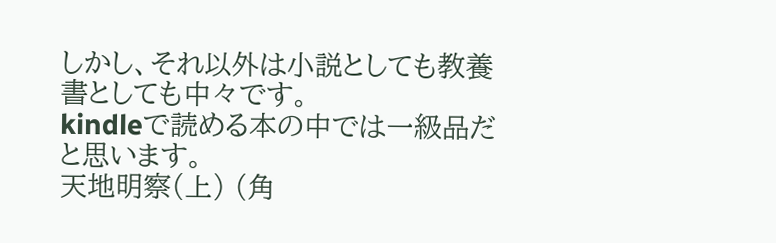しかし、それ以外は小説としても教養書としても中々です。
kindleで読める本の中では一級品だと思います。
天地明察(上) (角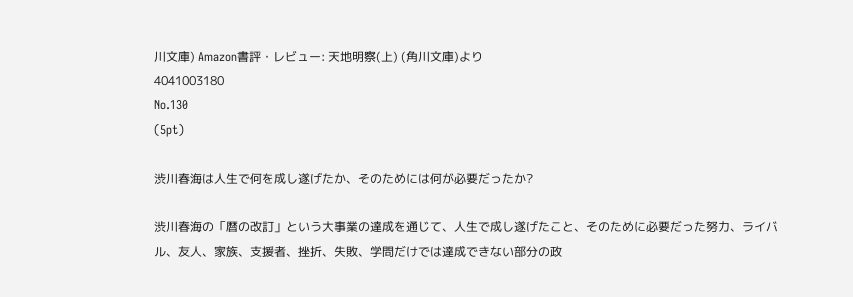川文庫) Amazon書評・レビュー: 天地明察(上) (角川文庫)より
4041003180
No.130
(5pt)

渋川春海は人生で何を成し遂げたか、そのためには何が必要だったか?

渋川春海の「暦の改訂」という大事業の達成を通じて、人生で成し遂げたこと、そのために必要だった努力、ライバル、友人、家族、支援者、挫折、失敗、学問だけでは達成できない部分の政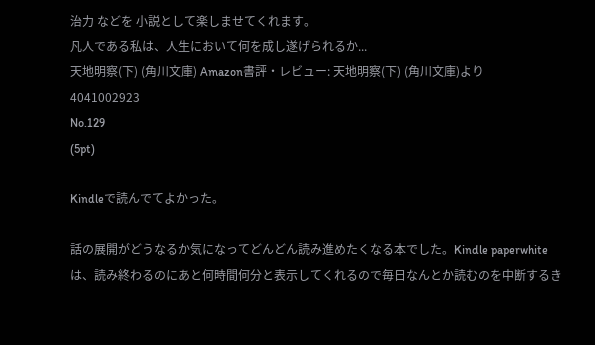治力 などを 小説として楽しませてくれます。
凡人である私は、人生において何を成し遂げられるか...
天地明察(下) (角川文庫) Amazon書評・レビュー: 天地明察(下) (角川文庫)より
4041002923
No.129
(5pt)

Kindleで読んでてよかった。

話の展開がどうなるか気になってどんどん読み進めたくなる本でした。Kindle paperwhiteは、読み終わるのにあと何時間何分と表示してくれるので毎日なんとか読むのを中断するき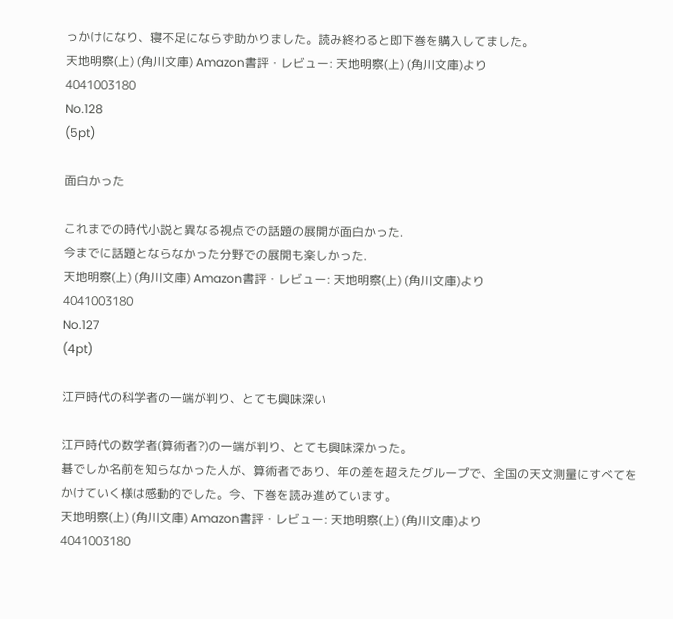っかけになり、寝不足にならず助かりました。読み終わると即下巻を購入してました。
天地明察(上) (角川文庫) Amazon書評・レビュー: 天地明察(上) (角川文庫)より
4041003180
No.128
(5pt)

面白かった

これまでの時代小説と異なる視点での話題の展開が面白かった.
今までに話題とならなかった分野での展開も楽しかった.
天地明察(上) (角川文庫) Amazon書評・レビュー: 天地明察(上) (角川文庫)より
4041003180
No.127
(4pt)

江戸時代の科学者の一端が判り、とても興味深い

江戸時代の数学者(算術者?)の一端が判り、とても興味深かった。
碁でしか名前を知らなかった人が、算術者であり、年の差を超えたグループで、全国の天文測量にすべてをかけていく様は感動的でした。今、下巻を読み進めています。
天地明察(上) (角川文庫) Amazon書評・レビュー: 天地明察(上) (角川文庫)より
4041003180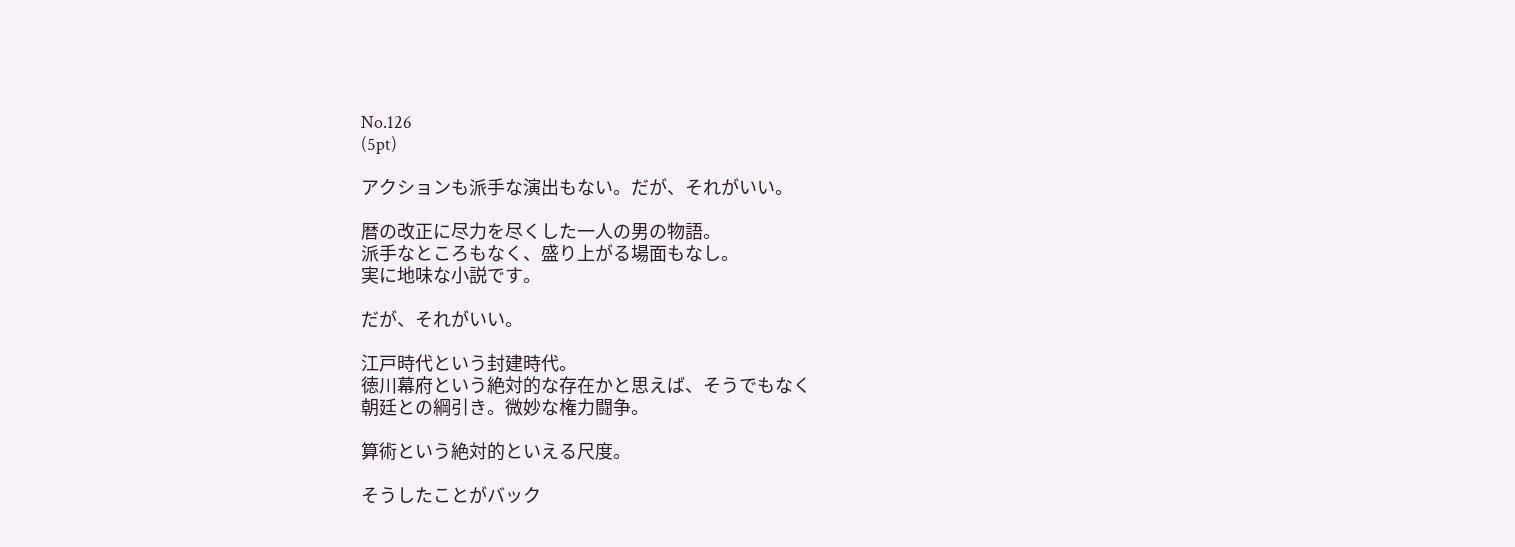No.126
(5pt)

アクションも派手な演出もない。だが、それがいい。

暦の改正に尽力を尽くした一人の男の物語。
派手なところもなく、盛り上がる場面もなし。
実に地味な小説です。

だが、それがいい。

江戸時代という封建時代。
徳川幕府という絶対的な存在かと思えば、そうでもなく
朝廷との綱引き。微妙な権力闘争。

算術という絶対的といえる尺度。

そうしたことがバック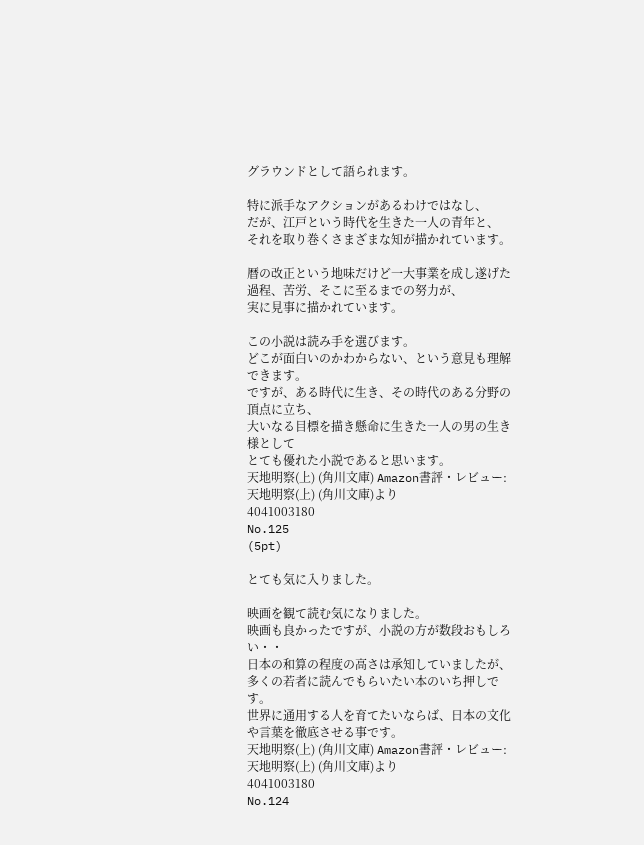グラウンドとして語られます。

特に派手なアクションがあるわけではなし、
だが、江戸という時代を生きた一人の青年と、
それを取り巻くさまざまな知が描かれています。

暦の改正という地味だけど一大事業を成し遂げた
過程、苦労、そこに至るまでの努力が、
実に見事に描かれています。

この小説は読み手を選びます。
どこが面白いのかわからない、という意見も理解できます。
ですが、ある時代に生き、その時代のある分野の頂点に立ち、
大いなる目標を描き懸命に生きた一人の男の生き様として
とても優れた小説であると思います。
天地明察(上) (角川文庫) Amazon書評・レビュー: 天地明察(上) (角川文庫)より
4041003180
No.125
(5pt)

とても気に入りました。

映画を観て読む気になりました。
映画も良かったですが、小説の方が数段おもしろい・・
日本の和算の程度の高さは承知していましたが、多くの若者に読んでもらいたい本のいち押しです。
世界に通用する人を育てたいならば、日本の文化や言葉を徹底させる事です。
天地明察(上) (角川文庫) Amazon書評・レビュー: 天地明察(上) (角川文庫)より
4041003180
No.124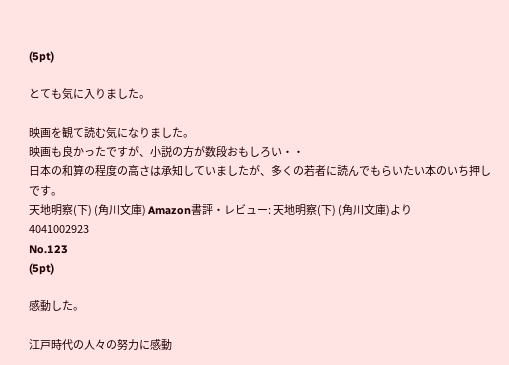(5pt)

とても気に入りました。

映画を観て読む気になりました。
映画も良かったですが、小説の方が数段おもしろい・・
日本の和算の程度の高さは承知していましたが、多くの若者に読んでもらいたい本のいち押しです。
天地明察(下) (角川文庫) Amazon書評・レビュー: 天地明察(下) (角川文庫)より
4041002923
No.123
(5pt)

感動した。

江戸時代の人々の努力に感動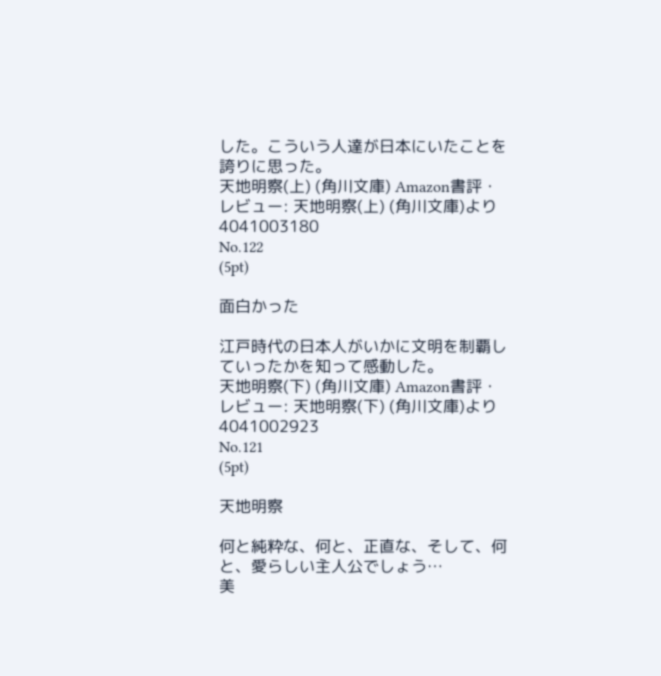した。こういう人達が日本にいたことを誇りに思った。
天地明察(上) (角川文庫) Amazon書評・レビュー: 天地明察(上) (角川文庫)より
4041003180
No.122
(5pt)

面白かった

江戸時代の日本人がいかに文明を制覇していったかを知って感動した。
天地明察(下) (角川文庫) Amazon書評・レビュー: 天地明察(下) (角川文庫)より
4041002923
No.121
(5pt)

天地明察

何と純粋な、何と、正直な、そして、何と、愛らしい主人公でしょう…
美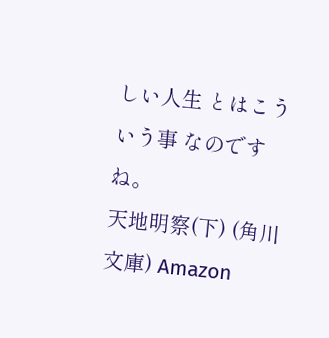しい人生 とはこういう事 なのですね。
天地明察(下) (角川文庫) Amazon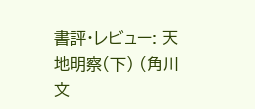書評・レビュー: 天地明察(下) (角川文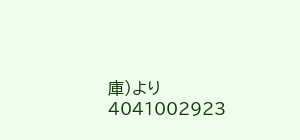庫)より
4041002923